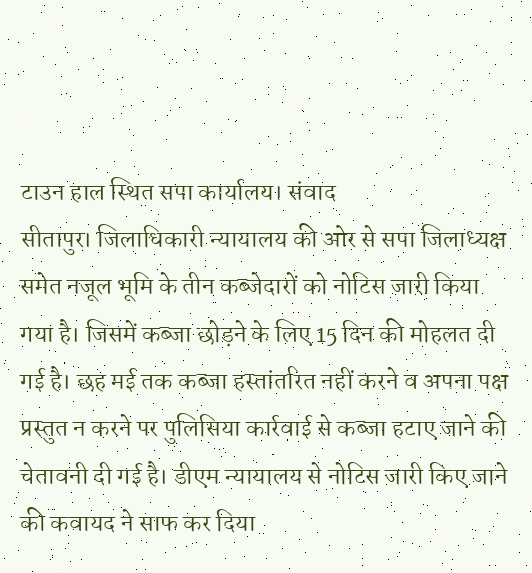टाउन हाल स्थित सपा कार्यालय। संवाद
सीतापुर। जिलाधिकारी न्यायालय की ओर से सपा जिलाध्यक्ष समेत नजूल भूमि के तीन कब्जेदारों को नोटिस जारी किया गया है। जिसमें कब्जा छोड़ने के लिए 15 दिन की मोहलत दी गई है। छह मई तक कब्जा हस्तांतरित नहीं करने व अपना पक्ष प्रस्तुत न करने पर पुलिसिया कार्रवाई से कब्जा हटाए जाने की चेतावनी दी गई है। डीएम न्यायालय से नोटिस जारी किए जाने की कवायद ने साफ कर दिया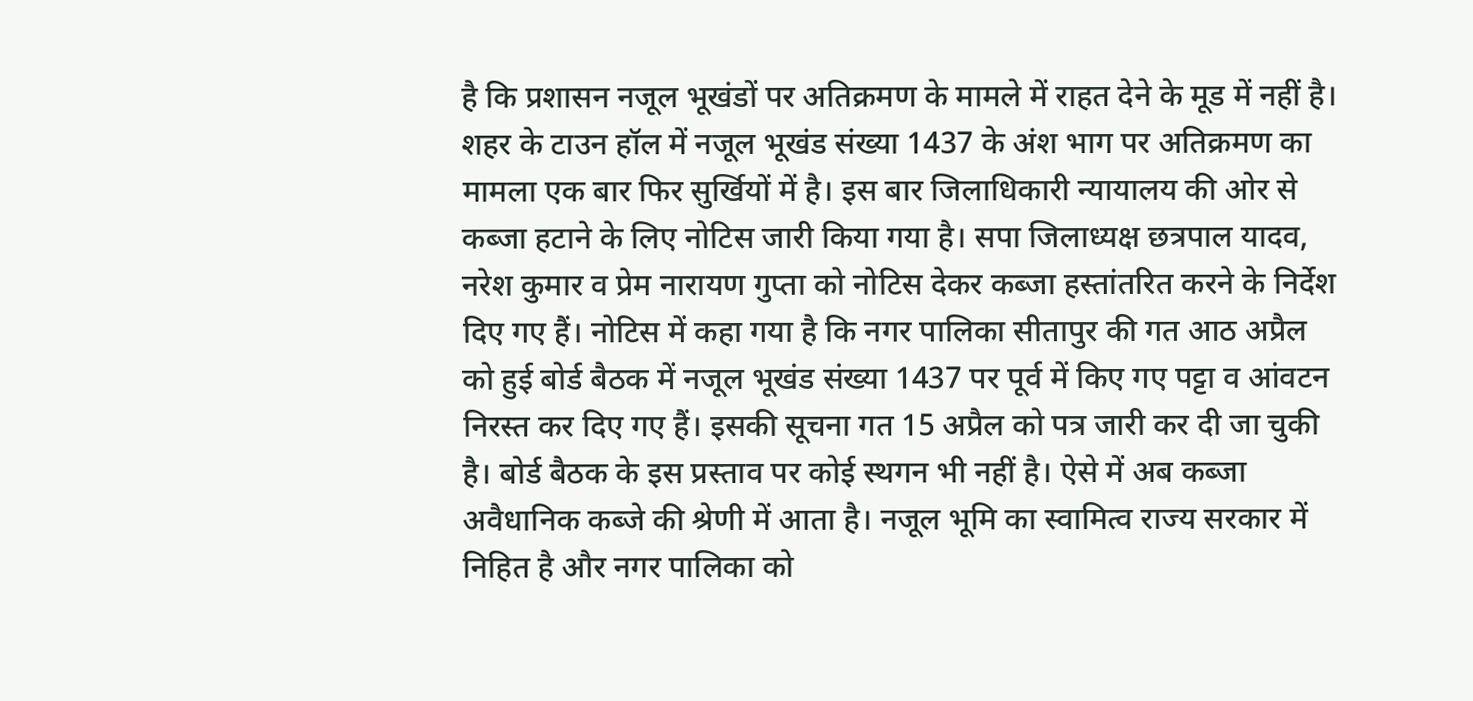है कि प्रशासन नजूल भूखंडों पर अतिक्रमण के मामले में राहत देने के मूड में नहीं है।
शहर के टाउन हॉल में नजूल भूखंड संख्या 1437 के अंश भाग पर अतिक्रमण का मामला एक बार फिर सुर्खियों में है। इस बार जिलाधिकारी न्यायालय की ओर से कब्जा हटाने के लिए नोटिस जारी किया गया है। सपा जिलाध्यक्ष छत्रपाल यादव, नरेश कुमार व प्रेम नारायण गुप्ता को नोटिस देकर कब्जा हस्तांतरित करने के निर्देश दिए गए हैं। नोटिस में कहा गया है कि नगर पालिका सीतापुर की गत आठ अप्रैल को हुई बोर्ड बैठक में नजूल भूखंड संख्या 1437 पर पूर्व में किए गए पट्टा व आंवटन निरस्त कर दिए गए हैं। इसकी सूचना गत 15 अप्रैल को पत्र जारी कर दी जा चुकी है। बोर्ड बैठक के इस प्रस्ताव पर कोई स्थगन भी नहीं है। ऐसे में अब कब्जा अवैधानिक कब्जे की श्रेणी में आता है। नजूल भूमि का स्वामित्व राज्य सरकार में निहित है और नगर पालिका को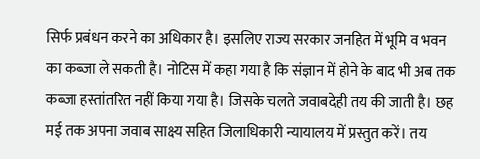सिर्फ प्रबंधन करने का अधिकार है। इसलिए राज्य सरकार जनहित में भूमि व भवन का कब्जा ले सकती है। नोटिस में कहा गया है कि संज्ञान में होने के बाद भी अब तक कब्जा हस्तांतरित नहीं किया गया है। जिसके चलते जवाबदेही तय की जाती है। छह मई तक अपना जवाब साक्ष्य सहित जिलाधिकारी न्यायालय में प्रस्तुत करें। तय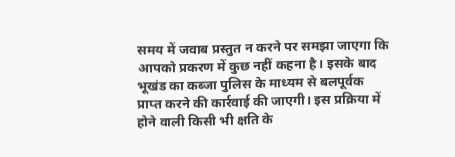समय में जवाब प्रस्तुत न करने पर समझा जाएगा कि आपको प्रकरण में कुछ नहीं कहना है। इसके बाद भूखंड का कब्जा पुलिस के माध्यम से बलपूर्वक प्राप्त करने की कार्रवाई की जाएगी। इस प्रक्रिया में होने वाली किसी भी क्षति के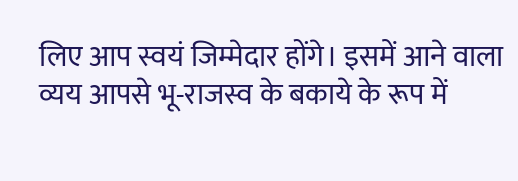लिए आप स्वयं जिम्मेदार होंगे। इसमें आने वाला व्यय आपसे भू-राजस्व के बकाये के रूप में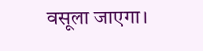वसूला जाएगा।